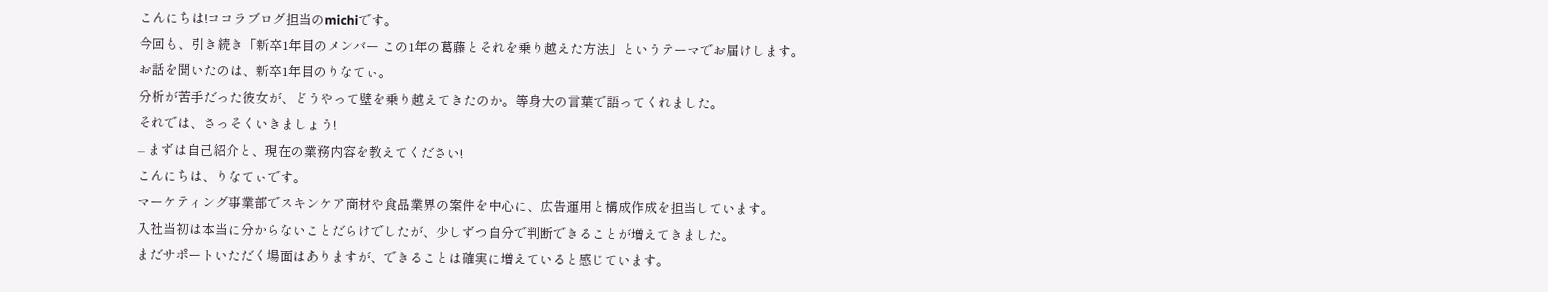こんにちは!ココラブログ担当のmichiです。
今回も、引き続き「新卒1年目のメンバー この1年の葛藤とそれを乗り越えた方法」というテーマでお届けします。
お話を聞いたのは、新卒1年目のりなてぃ。
分析が苦手だった彼女が、どうやって壁を乗り越えてきたのか。等身大の言葉で語ってくれました。
それでは、さっそくいきましょう!
– まずは自己紹介と、現在の業務内容を教えてください!
こんにちは、りなてぃです。
マーケティング事業部でスキンケア商材や食品業界の案件を中心に、広告運用と構成作成を担当しています。
入社当初は本当に分からないことだらけでしたが、少しずつ自分で判断できることが増えてきました。
まだサポートいただく場面はありますが、できることは確実に増えていると感じています。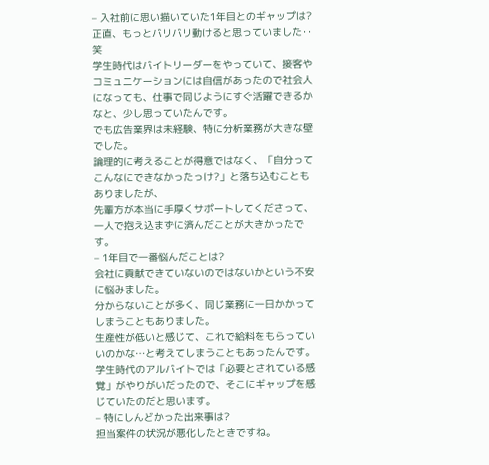– 入社前に思い描いていた1年目とのギャップは?
正直、もっとバリバリ動けると思っていました‥笑
学生時代はバイトリーダーをやっていて、接客やコミュニケーションには自信があったので社会人になっても、仕事で同じようにすぐ活躍できるかなと、少し思っていたんです。
でも広告業界は未経験、特に分析業務が大きな壁でした。
論理的に考えることが得意ではなく、「自分ってこんなにできなかったっけ?」と落ち込むこともありましたが、
先輩方が本当に手厚くサポートしてくださって、一人で抱え込まずに済んだことが大きかったです。
– 1年目で一番悩んだことは?
会社に貢献できていないのではないかという不安に悩みました。
分からないことが多く、同じ業務に一日かかってしまうこともありました。
生産性が低いと感じて、これで給料をもらっていいのかな…と考えてしまうこともあったんです。
学生時代のアルバイトでは「必要とされている感覚」がやりがいだったので、そこにギャップを感じていたのだと思います。
– 特にしんどかった出来事は?
担当案件の状況が悪化したときですね。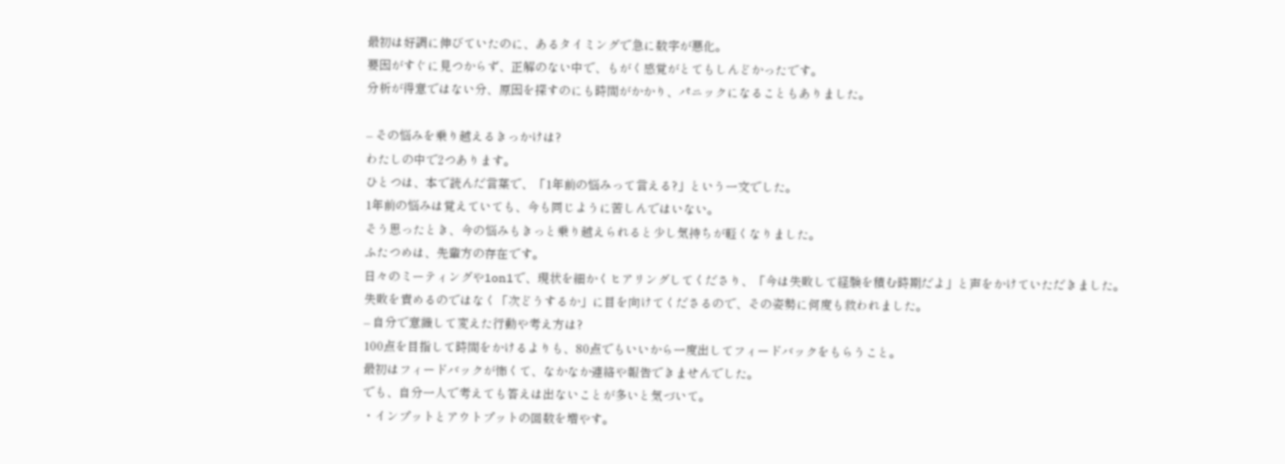最初は好調に伸びていたのに、あるタイミングで急に数字が悪化。
要因がすぐに見つからず、正解のない中で、もがく感覚がとてもしんどかったです。
分析が得意ではない分、原因を探すのにも時間がかかり、パニックになることもありました。

– その悩みを乗り越えるきっかけは?
わたしの中で2つあります。
ひとつは、本で読んだ言葉で、「1年前の悩みって言える?」という一文でした。
1年前の悩みは覚えていても、今も同じように苦しんではいない。
そう思ったとき、今の悩みもきっと乗り越えられると少し気持ちが軽くなりました。
ふたつめは、先輩方の存在です。
日々のミーティングや1on1で、現状を細かくヒアリングしてくださり、「今は失敗して経験を積む時期だよ」と声をかけていただきました。
失敗を責めるのではなく「次どうするか」に目を向けてくださるので、その姿勢に何度も救われました。
– 自分で意識して変えた行動や考え方は?
100点を目指して時間をかけるよりも、80点でもいいから一度出してフィードバックをもらうこと。
最初はフィードバックが怖くて、なかなか連絡や報告できませんでした。
でも、自分一人で考えても答えは出ないことが多いと気づいて。
・インプットとアウトプットの回数を増やす。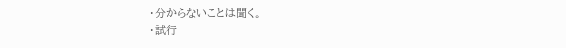・分からないことは聞く。
・試行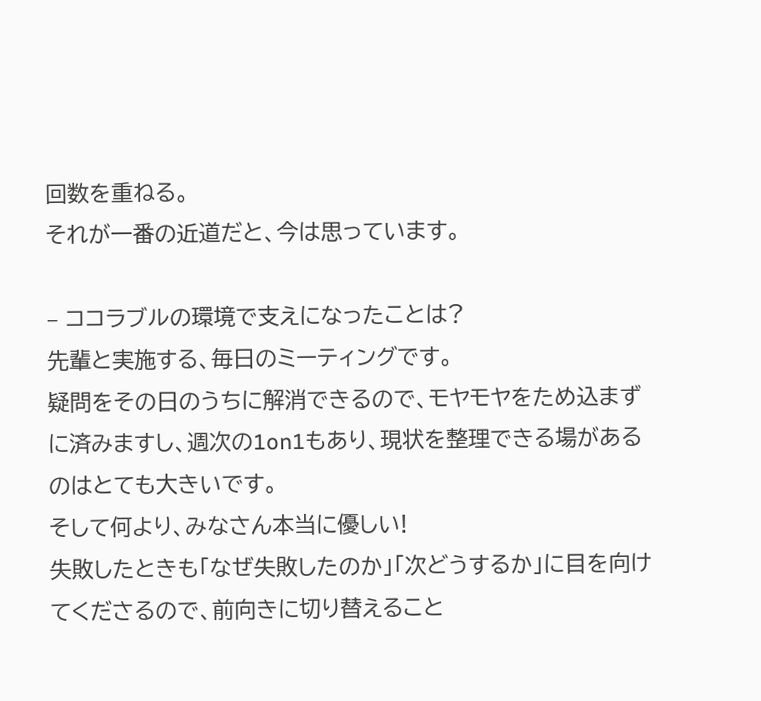回数を重ねる。
それが一番の近道だと、今は思っています。

– ココラブルの環境で支えになったことは?
先輩と実施する、毎日のミーティングです。
疑問をその日のうちに解消できるので、モヤモヤをため込まずに済みますし、週次の1on1もあり、現状を整理できる場があるのはとても大きいです。
そして何より、みなさん本当に優しい!
失敗したときも「なぜ失敗したのか」「次どうするか」に目を向けてくださるので、前向きに切り替えること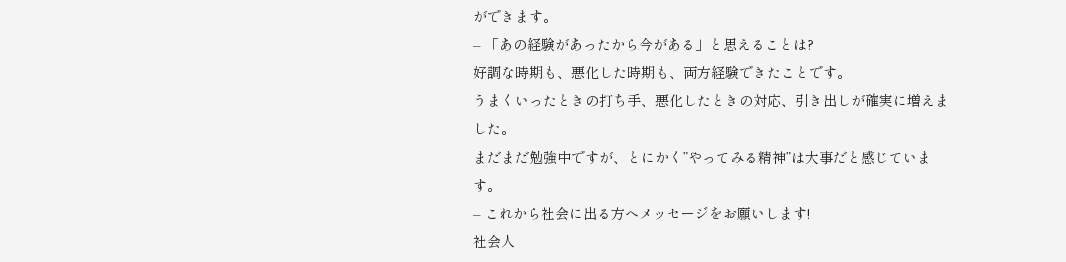ができます。
– 「あの経験があったから今がある」と思えることは?
好調な時期も、悪化した時期も、両方経験できたことです。
うまくいったときの打ち手、悪化したときの対応、引き出しが確実に増えました。
まだまだ勉強中ですが、とにかく”やってみる精神”は大事だと感じています。
– これから社会に出る方へメッセージをお願いします!
社会人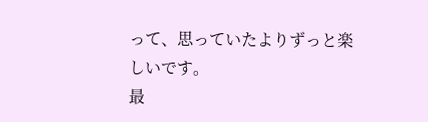って、思っていたよりずっと楽しいです。
最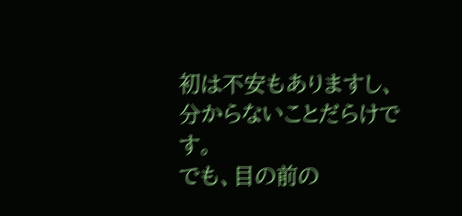初は不安もありますし、分からないことだらけです。
でも、目の前の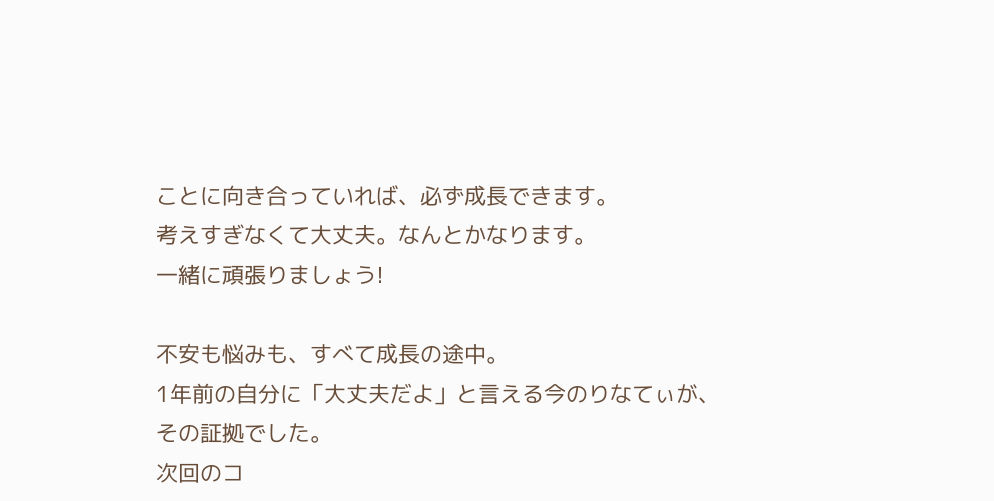ことに向き合っていれば、必ず成長できます。
考えすぎなくて大丈夫。なんとかなります。
一緒に頑張りましょう!

不安も悩みも、すべて成長の途中。
1年前の自分に「大丈夫だよ」と言える今のりなてぃが、その証拠でした。
次回のコ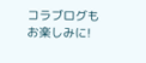コラブログもお楽しみに!